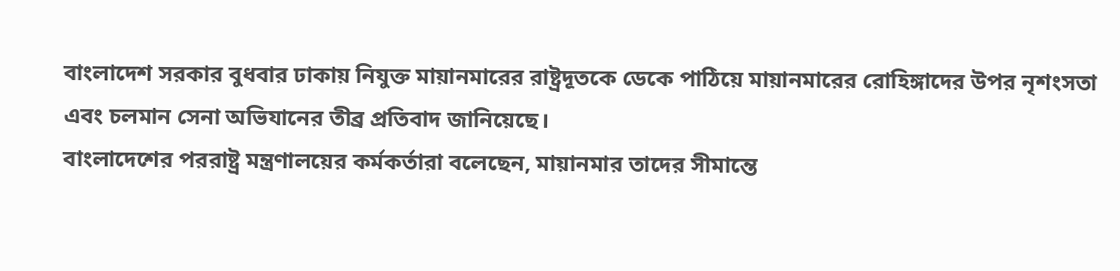বাংলাদেশ সরকার বুধবার ঢাকায় নিযুক্ত মায়ানমারের রাষ্ট্রদূতকে ডেকে পাঠিয়ে মায়ানমারের রোহিঙ্গাদের উপর নৃশংসতা এবং চলমান সেনা অভিযানের তীব্র প্রতিবাদ জানিয়েছে।
বাংলাদেশের পররাষ্ট্র মন্ত্রণালয়ের কর্মকর্তারা বলেছেন, মায়ানমার তাদের সীমান্তে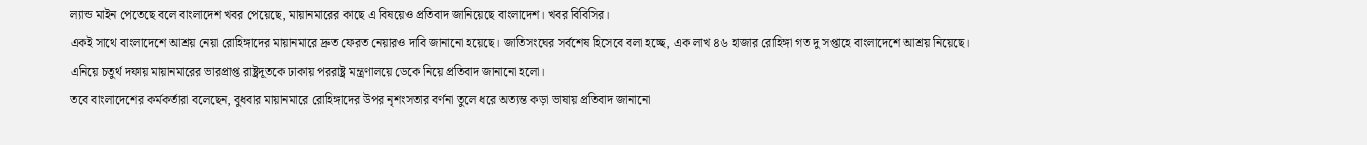ল্যান্ড মাইন পেতেছে বলে বাংলাদেশ খবর পেয়েছে, মায়ানমারের কাছে এ বিষয়েও প্রতিবাদ জানিয়েছে বাংলাদেশ। খবর বিবিসির।
একই সাথে বাংলাদেশে আশ্রয় নেয়া রোহিঙ্গাদের মায়ানমারে দ্রুত ফেরত নেয়ারও দাবি জানানো হয়েছে। জাতিসংঘের সর্বশেষ হিসেবে বলা হচ্ছে, এক লাখ ৪৬ হাজার রোহিঙ্গা গত দু সপ্তাহে বাংলাদেশে আশ্রয় নিয়েছে।
এনিয়ে চতুর্থ দফায় মায়ানমারের ভারপ্রাপ্ত রাষ্ট্রদূতকে ঢাকায় পররাষ্ট্র মন্ত্রণালয়ে ডেকে নিয়ে প্রতিবাদ জানানো হলো।
তবে বাংলাদেশের কর্মকর্তারা বলেছেন, বুধবার মায়ানমারে রোহিঙ্গাদের উপর নৃশংসতার বর্ণনা তুলে ধরে অত্যন্ত কড়া ভাষায় প্রতিবাদ জানানো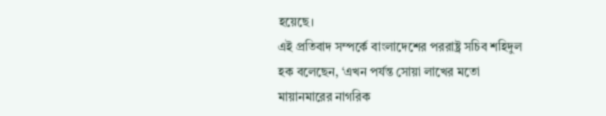হয়েছে।
এই প্রতিবাদ সম্পর্কে বাংলাদেশের পররাষ্ট্র সচিব শহিদুল হক বলেছেন, ‘এখন পর্যন্ত সোয়া লাখের মতো মায়ানমারের নাগরিক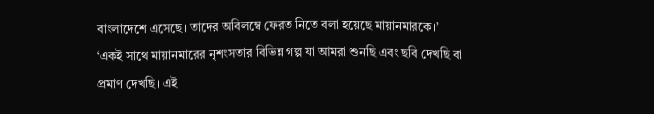বাংলাদেশে এসেছে। তাদের অবিলম্বে ফেরত নিতে বলা হয়েছে মায়ানমারকে।’
‘একই সাথে মায়ানমারের নৃশংসতার বিভিন্ন গল্প যা আমরা শুনছি এবং ছবি দেখছি বা প্রমাণ দেখছি। এই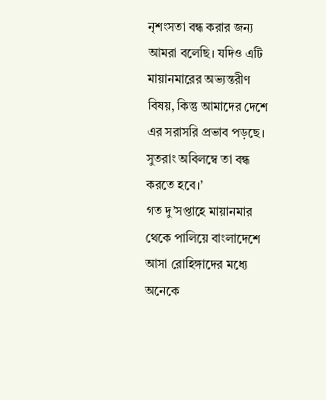নৃশংসতা বন্ধ করার জন্য আমরা বলেছি। যদিও এটি মায়ানমারের অভ্যন্তরীণ বিষয়, কিন্তু আমাদের দেশে এর সরাসরি প্রভাব পড়ছে। সুতরাং অবিলম্বে তা বন্ধ করতে হবে।’
গত দু’সপ্তাহে মায়ানমার থেকে পালিয়ে বাংলাদেশে আসা রোহিঙ্গাদের মধ্যে অনেকে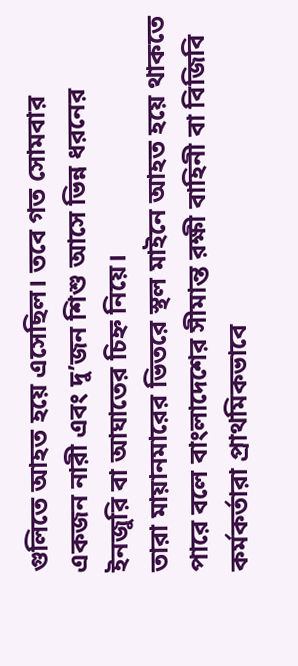গুলিতে আহত হয়ে এসেছিল। তবে গত সোমবার একজন নারী এবং দু’জন শিশু আসে ভিন্ন ধরনের ইনজুরি বা আঘাতের চিহ্ন নিয়ে।
তারা মায়ানমারের ভিতরে স্থল মাইনে আহত হয়ে থাকতে পারে বলে বাংলাদেশের সীমান্ত রক্ষী বাহিনী বা বিজিবি কর্মকর্তারা প্রাথমিকভাবে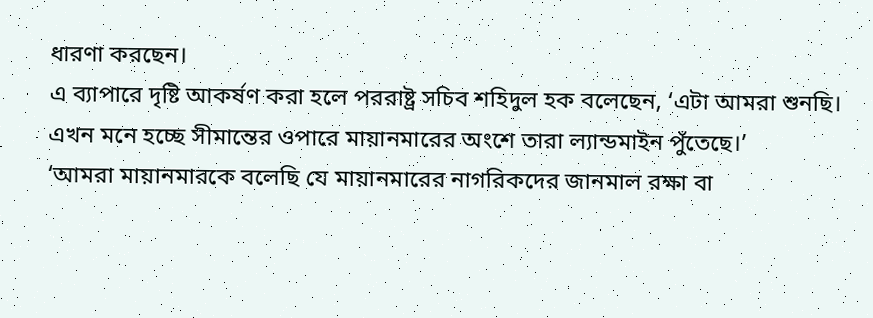ধারণা করছেন।
এ ব্যাপারে দৃষ্টি আকর্ষণ করা হলে পররাষ্ট্র সচিব শহিদুল হক বলেছেন, ‘এটা আমরা শুনছি। এখন মনে হচ্ছে সীমান্তের ওপারে মায়ানমারের অংশে তারা ল্যান্ডমাইন পুঁতেছে।’
‘আমরা মায়ানমারকে বলেছি যে মায়ানমারের নাগরিকদের জানমাল রক্ষা বা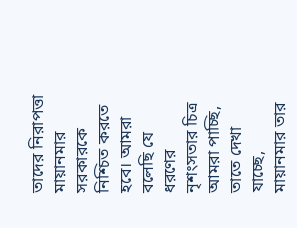তাদের নিরাপত্তা মায়ানমার সরকারকে নিশ্চিত করতে হবে। আমরা বলেছি যে ধরণের নৃশংসতার চিত্র আমরা পাচ্ছি, তাতে দেখা যাচ্ছে, মায়ানমার তার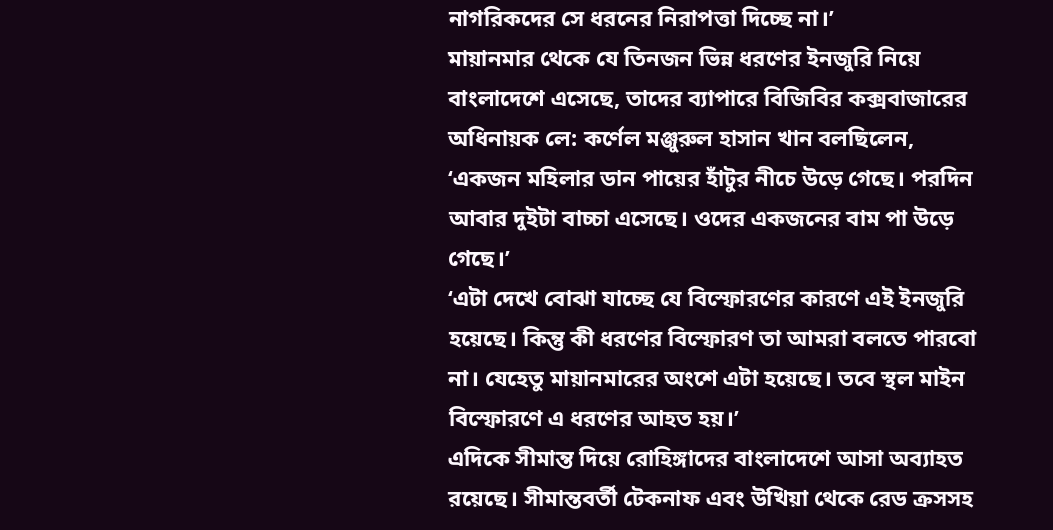নাগরিকদের সে ধরনের নিরাপত্তা দিচ্ছে না।’
মায়ানমার থেকে যে তিনজন ভিন্ন ধরণের ইনজুরি নিয়ে বাংলাদেশে এসেছে, তাদের ব্যাপারে বিজিবির কক্সবাজারের অধিনায়ক লে: কর্ণেল মঞ্জুরুল হাসান খান বলছিলেন, ‘একজন মহিলার ডান পায়ের হাঁটুর নীচে উড়ে গেছে। পরদিন আবার দুইটা বাচ্চা এসেছে। ওদের একজনের বাম পা উড়ে গেছে।’
‘এটা দেখে বোঝা যাচ্ছে যে বিস্ফোরণের কারণে এই ইনজুরি হয়েছে। কিন্তু কী ধরণের বিস্ফোরণ তা আমরা বলতে পারবো না। যেহেতু মায়ানমারের অংশে এটা হয়েছে। তবে স্থল মাইন বিস্ফোরণে এ ধরণের আহত হয়।’
এদিকে সীমান্ত দিয়ে রোহিঙ্গাদের বাংলাদেশে আসা অব্যাহত রয়েছে। সীমান্তবর্তী টেকনাফ এবং উখিয়া থেকে রেড ক্রসসহ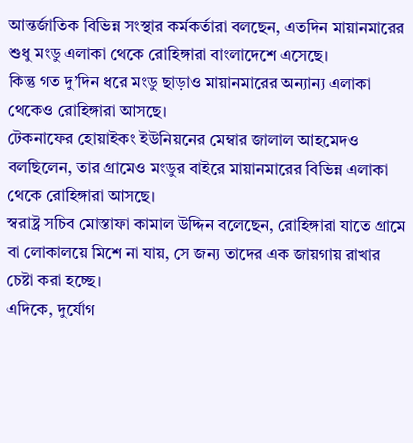আন্তর্জাতিক বিভিন্ন সংস্থার কর্মকর্তারা বলছেন, এতদিন মায়ানমারের শুধু মংডু এলাকা থেকে রোহিঙ্গারা বাংলাদেশে এসেছে।
কিন্তু গত দু’দিন ধরে মংডু ছাড়াও মায়ানমারের অন্যান্য এলাকা থেকেও রোহিঙ্গারা আসছে।
টেকনাফের হোয়াইকং ইউনিয়নের মেম্বার জালাল আহমেদও বলছিলেন, তার গ্রামেও মংডুর বাইরে মায়ানমারের বিভিন্ন এলাকা থেকে রোহিঙ্গারা আসছে।
স্বরাষ্ট্র সচিব মোস্তাফা কামাল উদ্দিন বলেছেন, রোহিঙ্গারা যাতে গ্রামে বা লোকালয়ে মিশে না যায়, সে জন্য তাদের এক জায়গায় রাখার চেষ্টা করা হচ্ছে।
এদিকে, দুর্যোগ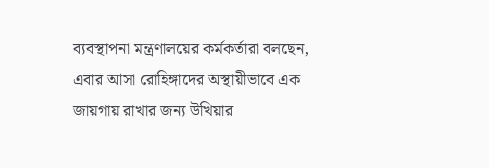ব্যবস্থাপনা মন্ত্রণালয়ের কর্মকর্তারা বলছেন, এবার আসা রোহিঙ্গাদের অস্থায়ীভাবে এক জায়গায় রাখার জন্য উখিয়ার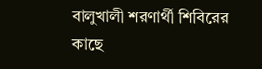বালুখালী শরণার্থী শিবিরের কাছে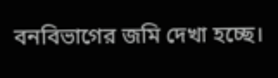বনবিভাগের জমি দেখা হচ্ছে।